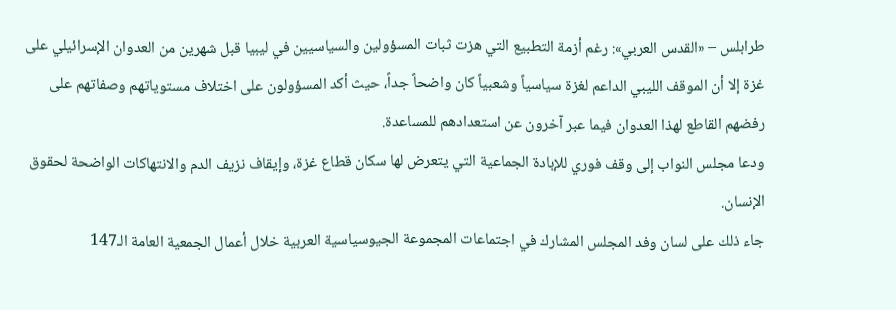طرابلس – «القدس العربي»: رغم أزمة التطبيع التي هزت ثبات المسؤولين والسياسيين في ليبيا قبل شهرين من العدوان الإسرائيلي على غزة إلا أن الموقف الليبي الداعم لغزة سياسياً وشعبياً كان واضحاً جداً، حيث أكد المسؤولون على اختلاف مستوياتهم وصفاتهم على رفضهم القاطع لهذا العدوان فيما عبر آخرون عن استعدادهم للمساعدة.
ودعا مجلس النواب إلى وقف فوري للإبادة الجماعية التي يتعرض لها سكان قطاع غزة، وإيقاف نزيف الدم والانتهاكات الواضحة لحقوق الإنسان.
جاء ذلك على لسان وفد المجلس المشارك في اجتماعات المجموعة الجيوسياسية العربية خلال أعمال الجمعية العامة الـ147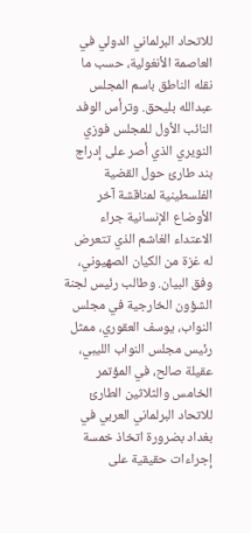للاتحاد البرلماني الدولي في العاصمة الأنغولية، حسب ما نقله الناطق باسم المجلس عبدالله بليحق. وترأس الوفد النائب الأول للمجلس فوزي النويري الذي أصر على إدراج بند طارئ حول القضية الفلسطينية لمناقشة آخر الأوضاع الإنسانية جراء الاعتداء الغاشم الذي تتعرض له غزة من الكيان الصهيوني، وفق البيان. وطالب رئيس لجنة الشؤون الخارجية في مجلس النواب، يوسف العقوري، ممثل رئيس مجلس النواب الليبي، عقيلة صالح، في المؤتمر الخامس والثلاثين الطارئ للاتحاد البرلماني العربي في بغداد بضرورة اتخاذ خمسة إجراءات حقيقية على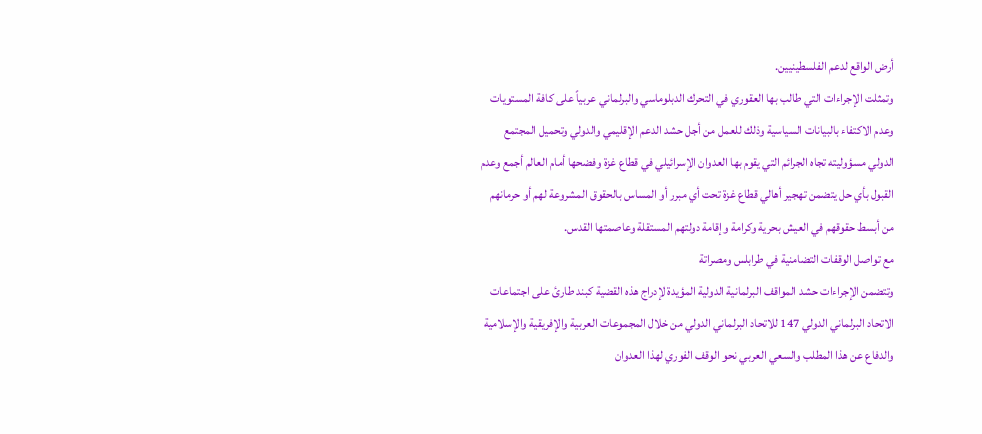أرض الواقع لدعم الفلسطينيين.
وتمثلت الإجراءات التي طالب بها العقوري في التحرك الدبلوماسي والبرلماني عربياً على كافة المستويات وعدم الاكتفاء بالبيانات السياسية وذلك للعمل من أجل حشد الدعم الإقليمي والدولي وتحميل المجتمع الدولي مسؤوليته تجاه الجرائم التي يقوم بها العدوان الإسرائيلي في قطاع غزة وفضحها أمام العالم أجمع وعدم القبول بأي حل يتضمن تهجير أهالي قطاع غزة تحت أي مبرر أو المساس بالحقوق المشروعة لهم أو حرمانهم من أبسط حقوقهم في العيش بحرية وكرامة وإقامة دولتهم المستقلة وعاصمتها القدس.
مع تواصل الوقفات التضامنية في طرابلس ومصراتة
وتتضمن الإجراءات حشد المواقف البرلمانية الدولية المؤيدة لإدراج هذه القضية كبند طارئ على اجتماعات الاتحاد البرلماني الدولي 147 للاتحاد البرلماني الدولي من خلال المجموعات العربية والإفريقية والإسلامية والدفاع عن هذا المطلب والسعي العربي نحو الوقف الفوري لهذا العدوان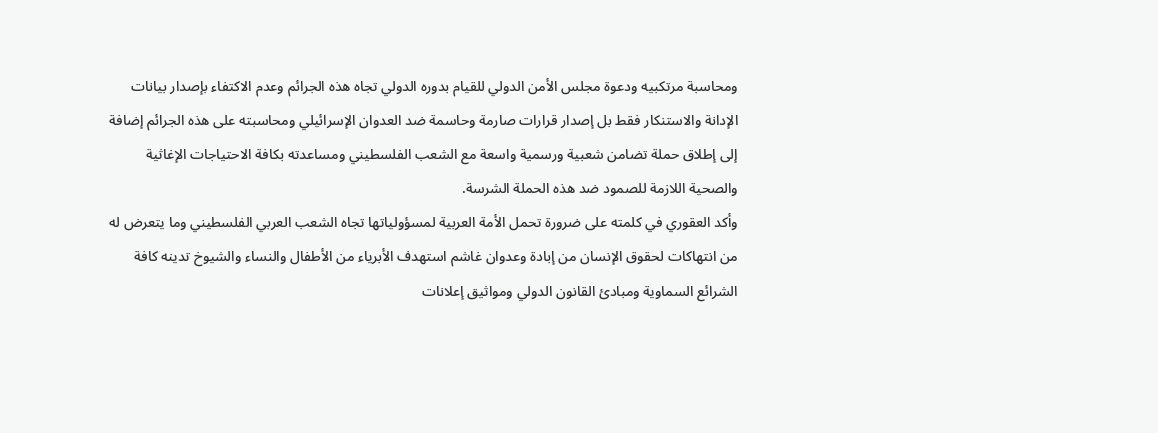ومحاسبة مرتكبيه ودعوة مجلس الأمن الدولي للقيام بدوره الدولي تجاه هذه الجرائم وعدم الاكتفاء بإصدار بيانات الإدانة والاستنكار فقط بل إصدار قرارات صارمة وحاسمة ضد العدوان الإسرائيلي ومحاسبته على هذه الجرائم إضافة إلى إطلاق حملة تضامن شعبية ورسمية واسعة مع الشعب الفلسطيني ومساعدته بكافة الاحتياجات الإغاثية والصحية اللازمة للصمود ضد هذه الحملة الشرسة.
وأكد العقوري في كلمته على ضرورة تحمل الأمة العربية لمسؤولياتها تجاه الشعب العربي الفلسطيني وما يتعرض له من انتهاكات لحقوق الإنسان من إبادة وعدوان غاشم استهدف الأبرياء من الأطفال والنساء والشيوخ تدينه كافة الشرائع السماوية ومبادئ القانون الدولي ومواثيق إعلانات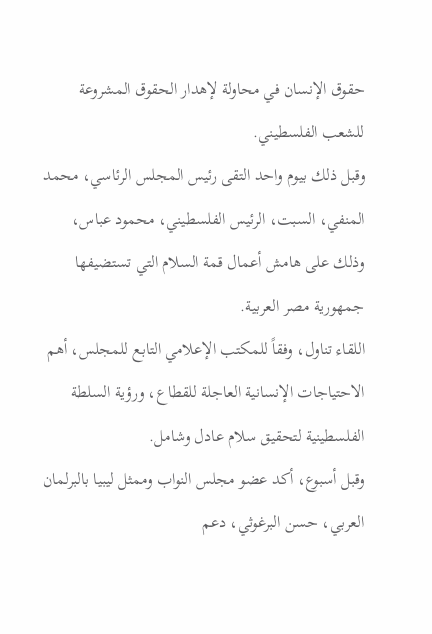حقوق الإنسان في محاولة لإهدار الحقوق المشروعة للشعب الفلسطيني.
وقبل ذلك بيوم واحد التقى رئيس المجلس الرئاسي، محمد المنفي، السبت، الرئيس الفلسطيني، محمود عباس، وذلك على هامش أعمال قمة السلام التي تستضيفها جمهورية مصر العربية.
اللقاء تناول، وفقاً للمكتب الإعلامي التابع للمجلس، أهم الاحتياجات الإنسانية العاجلة للقطاع، ورؤية السلطة الفلسطينية لتحقيق سلام عادل وشامل.
وقبل أسبوع، أكد عضو مجلس النواب وممثل ليبيا بالبرلمان العربي، حسن البرغوثي، دعم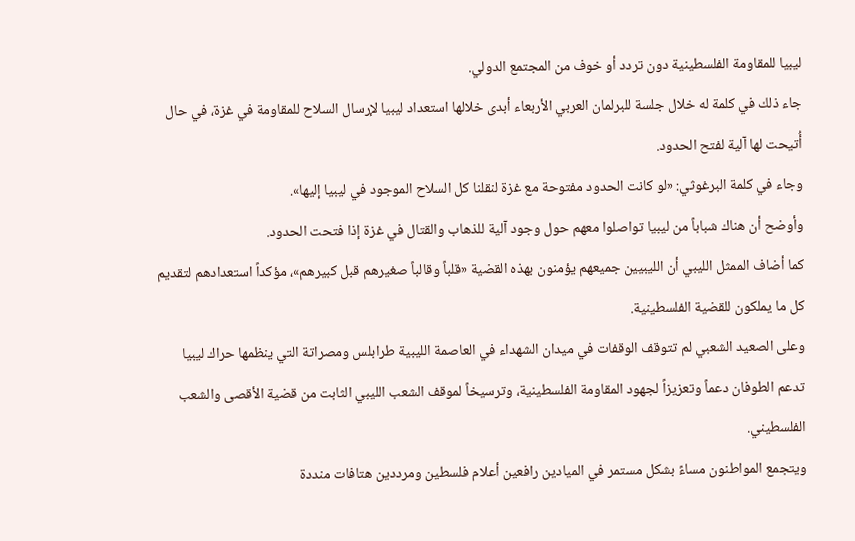ليبيا للمقاومة الفلسطينية دون تردد أو خوف من المجتمع الدولي.
جاء ذلك في كلمة له خلال جلسة للبرلمان العربي الأربعاء أبدى خلالها استعداد ليبيا لإرسال السلاح للمقاومة في غزة، في حال أُتيحت لها آلية لفتح الحدود.
وجاء في كلمة البرغوثي: «لو كانت الحدود مفتوحة مع غزة لنقلنا كل السلاح الموجود في ليبيا إليها».
وأوضح أن هناك شباباً من ليبيا تواصلوا معهم حول وجود آلية للذهاب والقتال في غزة إذا فتحت الحدود.
كما أضاف الممثل الليبي أن الليبيين جميعهم يؤمنون بهذه القضية «قلباً وقالباً صغيرهم قبل كبيرهم»، مؤكداً استعدادهم لتقديم كل ما يملكون للقضية الفلسطينية.
وعلى الصعيد الشعبي لم تتوقف الوقفات في ميدان الشهداء في العاصمة الليبية طرابلس ومصراتة التي ينظمها حراك ليبيا تدعم الطوفان دعماً وتعزيزاً لجهود المقاومة الفلسطينية، وترسيخاً لموقف الشعب الليبي الثابت من قضية الأقصى والشعب الفلسطيني.
ويتجمع المواطنون مساءً بشكل مستمر في الميادين رافعين أعلام فلسطين ومرددين هتافات منددة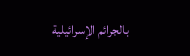بالجرائم الإسرائيلية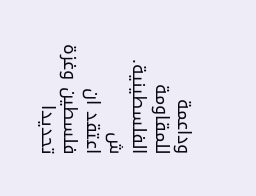وداعمة للمقاومة الفلسطينية.
ش
اعتقد ان فلسطين وغزة تحديدا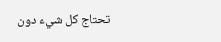تحتاج كل شيء دون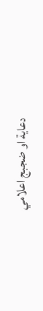دعاية او ضجبج اعلامي